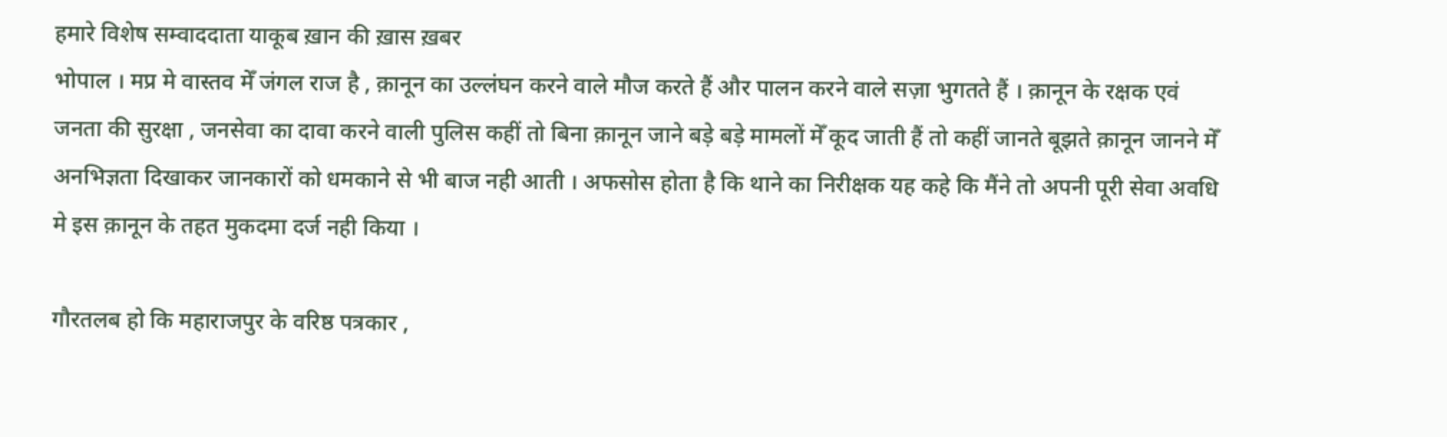हमारे विशेष सम्वाददाता याकूब ख़ान की ख़ास ख़बर
भोपाल । मप्र मे वास्तव मेँ जंगल राज है , क़ानून का उल्लंघन करने वाले मौज करते हैं और पालन करने वाले सज़ा भुगतते हैं । क़ानून के रक्षक एवं जनता की सुरक्षा , जनसेवा का दावा करने वाली पुलिस कहीं तो बिना क़ानून जाने बड़े बड़े मामलों मेँ कूद जाती हैं तो कहीं जानते बूझते क़ानून जानने मेँ अनभिज्ञता दिखाकर जानकारों को धमकाने से भी बाज नही आती । अफसोस होता है कि थाने का निरीक्षक यह कहे कि मैंने तो अपनी पूरी सेवा अवधि मे इस क़ानून के तहत मुकदमा दर्ज नही किया ।

गौरतलब हो कि महाराजपुर के वरिष्ठ पत्रकार ,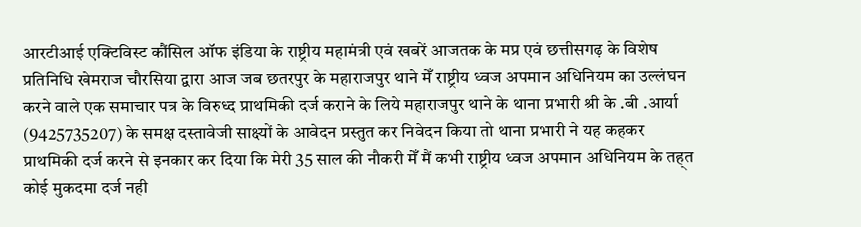आरटीआई एक्टिविस्ट कौंसिल ऑफ इंडिया के राष्ट्रीय महामंत्री एवं खबरें आजतक के मप्र एवं छत्तीसगढ़ के विशेष प्रतिनिधि खेमराज चौरसिया द्वारा आज जब छतरपुर के महाराजपुर थाने मेँ राष्ट्रीय ध्वज अपमान अधिनियम का उल्लंघन करने वाले एक समाचार पत्र के विरुध्द प्राथमिकी दर्ज कराने के लिये महाराजपुर थाने के थाना प्रभारी श्री के .बी .आर्या (9425735207) के समक्ष दस्तावेजी साक्ष्यों के आवेदन प्रस्तुत कर निवेदन किया तो थाना प्रभारी ने यह कहकर प्राथमिकी दर्ज करने से इनकार कर दिया कि मेरी 35 साल की नौकरी मेँ मैं कभी राष्ट्रीय ध्वज अपमान अधिनियम के तह्त कोई मुकदमा दर्ज नही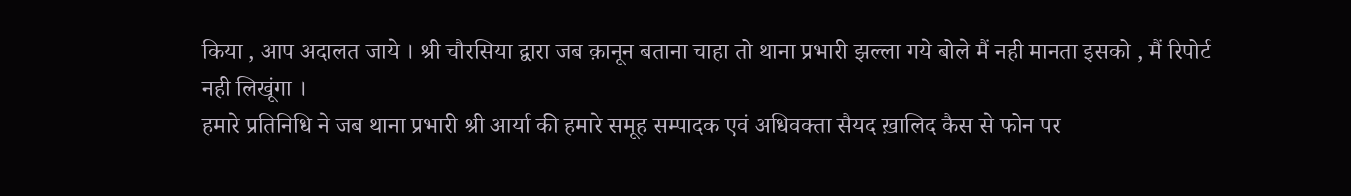किया , आप अदालत जाये । श्री चौरसिया द्वारा जब क़ानून बताना चाहा तो थाना प्रभारी झल्ला गये बोले मैं नही मानता इसको , मैं रिपोर्ट नही लिखूंगा ।
हमारे प्रतिनिधि ने जब थाना प्रभारी श्री आर्या की हमारे समूह सम्पादक एवं अधिवक्ता सैयद ख़ालिद कैस से फोन पर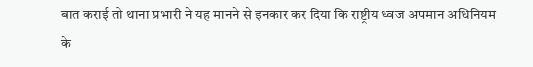बात कराई तो थाना प्रभारी ने यह मानने से इनकार कर दिया कि राष्ट्रीय ध्वज अपमान अधिनियम के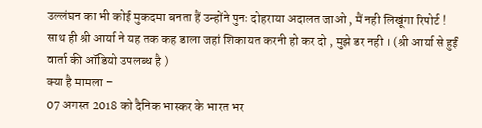उल्लंघन का भी कोई मुकदमा बनता हैं उन्होंने पुनः दोहराया अदालत जाओ , मैं नही लिखूंगा रिपोर्ट ! साथ ही श्री आर्या ने यह तक कह डाला जहां शिकायत करनी हो कर दो , मुझे डर नही । (श्री आर्या से हुईं वार्ता की ऑडियो उपलब्ध है )
क्या है मामला –
07 अगस्त 2018 को दैनिक भास्कर के भारत भर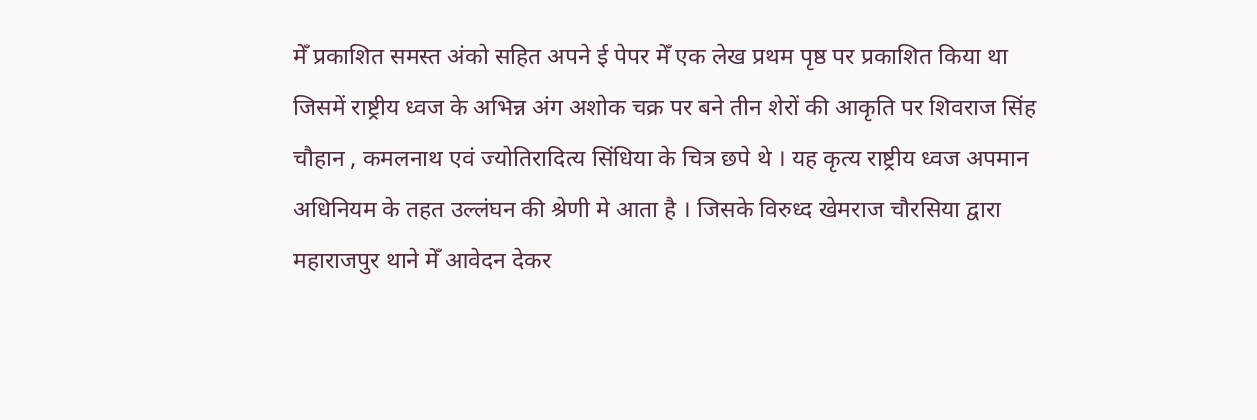मेँ प्रकाशित समस्त अंको सहित अपने ई पेपर मेँ एक लेख प्रथम पृष्ठ पर प्रकाशित किया था जिसमें राष्ट्रीय ध्वज के अभिन्न अंग अशोक चक्र पर बने तीन शेरों की आकृति पर शिवराज सिंह चौहान , कमलनाथ एवं ज्योतिरादित्य सिंधिया के चित्र छपे थे । यह कृत्य राष्ट्रीय ध्वज अपमान अधिनियम के तहत उल्लंघन की श्रेणी मे आता है । जिसके विरुध्द खेमराज चौरसिया द्वारा महाराजपुर थाने मेँ आवेदन देकर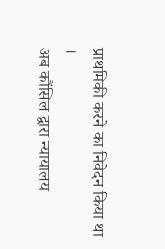प्राथमिकी करने का निवेदन किया था ।
अब कौंसिल द्वारा न्यायालय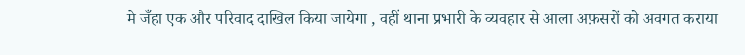मे जँहा एक और परिवाद दाखिल किया जायेगा , वहीं थाना प्रभारी के व्यवहार से आला अफ़सरों को अवगत कराया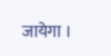जायेगा ।